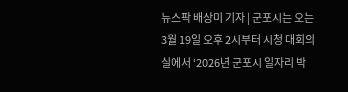뉴스팍 배상미 기자 | 군포시는 오는 3월 19일 오후 2시부터 시청 대회의실에서 ‘2026년 군포시 일자리 박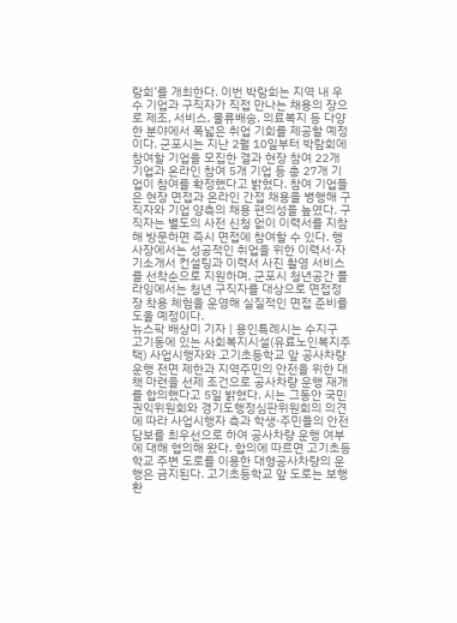람회’를 개최한다. 이번 박람회는 지역 내 우수 기업과 구직자가 직접 만나는 채용의 장으로 제조, 서비스, 물류배송, 의료복지 등 다양한 분야에서 폭넓은 취업 기회를 제공할 예정이다. 군포시는 지난 2월 10일부터 박람회에 참여할 기업을 모집한 결과 현장 참여 22개 기업과 온라인 참여 5개 기업 등 총 27개 기업이 참여를 확정했다고 밝혔다. 참여 기업들은 현장 면접과 온라인 간접 채용을 병행해 구직자와 기업 양측의 채용 편의성을 높였다. 구직자는 별도의 사전 신청 없이 이력서를 지참해 방문하면 즉시 면접에 참여할 수 있다. 행사장에서는 성공적인 취업을 위한 이력서·자기소개서 컨설팅과 이력서 사진 촬영 서비스를 선착순으로 지원하며, 군포시 청년공간 플라잉에서는 청년 구직자를 대상으로 면접정장 착용 체험을 운영해 실질적인 면접 준비를 도울 예정이다.
뉴스팍 배상미 기자 | 용인특례시는 수지구 고기동에 있는 사회복지시설(유료노인복지주택) 사업시행자와 고기초등학교 앞 공사차량 운행 전면 제한과 지역주민의 안전을 위한 대책 마련을 선제 조건으로 공사차량 운행 재개를 합의했다고 5일 밝혔다. 시는 그동안 국민권익위원회와 경기도행정심판위원회의 의견에 따라 사업시행자 측과 학생·주민들의 안전담보를 최우선으로 하여 공사차량 운행 여부에 대해 협의해 왔다. 합의에 따르면 고기초등학교 주변 도로를 이용한 대형공사차량의 운행은 금지된다. 고기초등학교 앞 도로는 보행환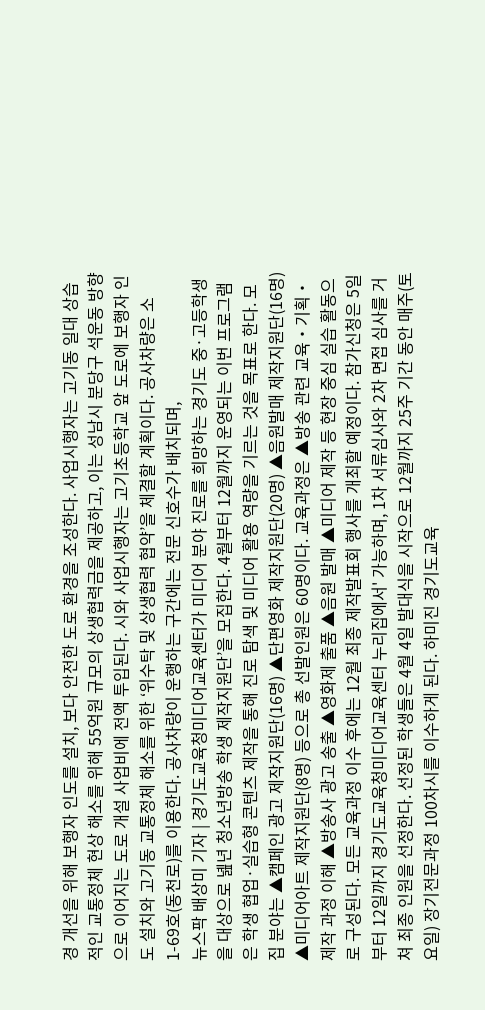경 개선을 위해 보행자 인도를 설치, 보다 안전한 도로 환경을 조성한다. 사업시행자는 고기동 일대 상습적인 교통정체 현상 해소를 위해 55억원 규모의 상생협력금을 제공하고, 이는 성남시 분당구 석운동 방향으로 이어지는 도로 개설 사업비에 전액 투입된다. 시와 사업시행자는 고기초등학교 앞 도로에 보행자 인도 설치와 고기동 교통정체 해소를 위한 ‘위수탁 및 상생협력 협약’을 체결할 계획이다. 공사차량은 소1-69호(동천로)를 이용한다. 공사차량이 운행하는 구간에는 전문 신호수가 배치되며,
뉴스팍 배상미 기자 | 경기도교육청미디어교육센터가 미디어 분야 진로를 희망하는 경기도 중·고등학생을 대상으로 녪년 청소년방송 학생 제작지원단’을 모집한다. 4월부터 12월까지 운영되는 이번 프로그램은 학생 협업·실습형 콘텐츠 제작을 통해 진로 탐색 및 미디어 활용 역량을 기르는 것을 목표로 한다. 모집 분야는 ▲캠페인 광고 제작지원단(16명) ▲단편영화 제작지원단(20명) ▲음원발매 제작지원단(16명) ▲미디어아트 제작지원단(8명) 등으로 총 선발인원은 60명이다. 교육과정은 ▲방송 관련 교육・기획・제작 과정 이해 ▲방송사 광고 송출 ▲영화제 출품 ▲음원 발매 ▲미디어 제작 등 현장 중심 실습 활동으로 구성된다. 모든 교육과정 이수 후에는 12월 최종 제작발표회 행사를 개최할 예정이다. 참가신청은 5일부터 12일까지 경기도교육청미디어교육센터 누리집에서' 가능하며, 1차 서류심사와 2차 면접 심사를 거쳐 최종 인원을 선정한다. 선정된 학생들은 4월 4일 발대식을 시작으로 12월까지 25주 기간 동안 매주(토요일) 장기전문과정 100차시를 이수하게 된다. 하미진 경기도교육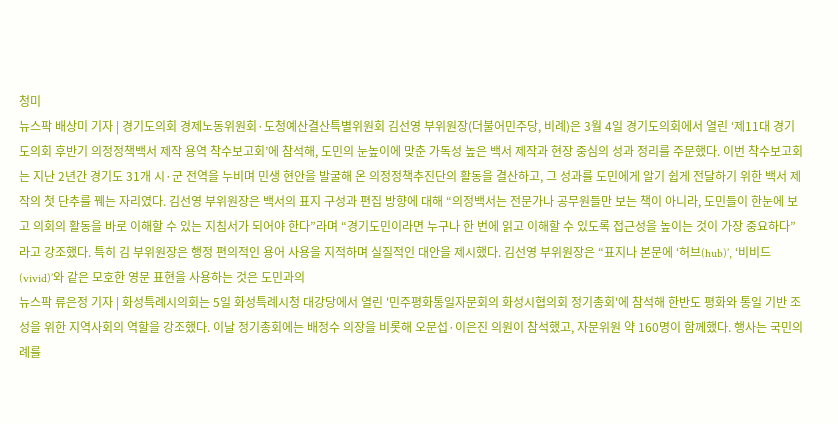청미
뉴스팍 배상미 기자 | 경기도의회 경제노동위원회·도청예산결산특별위원회 김선영 부위원장(더불어민주당, 비례)은 3월 4일 경기도의회에서 열린 ‘제11대 경기도의회 후반기 의정정책백서 제작 용역 착수보고회’에 참석해, 도민의 눈높이에 맞춘 가독성 높은 백서 제작과 현장 중심의 성과 정리를 주문했다. 이번 착수보고회는 지난 2년간 경기도 31개 시·군 전역을 누비며 민생 현안을 발굴해 온 의정정책추진단의 활동을 결산하고, 그 성과를 도민에게 알기 쉽게 전달하기 위한 백서 제작의 첫 단추를 꿰는 자리였다. 김선영 부위원장은 백서의 표지 구성과 편집 방향에 대해 “의정백서는 전문가나 공무원들만 보는 책이 아니라, 도민들이 한눈에 보고 의회의 활동을 바로 이해할 수 있는 지침서가 되어야 한다”라며 “경기도민이라면 누구나 한 번에 읽고 이해할 수 있도록 접근성을 높이는 것이 가장 중요하다”라고 강조했다. 특히 김 부위원장은 행정 편의적인 용어 사용을 지적하며 실질적인 대안을 제시했다. 김선영 부위원장은 “표지나 본문에 ‘허브(hub)’, ‘비비드(vivid)’와 같은 모호한 영문 표현을 사용하는 것은 도민과의
뉴스팍 류은정 기자 | 화성특례시의회는 5일 화성특례시청 대강당에서 열린 '민주평화통일자문회의 화성시협의회 정기총회'에 참석해 한반도 평화와 통일 기반 조성을 위한 지역사회의 역할을 강조했다. 이날 정기총회에는 배정수 의장을 비롯해 오문섭·이은진 의원이 참석했고, 자문위원 약 160명이 함께했다. 행사는 국민의례를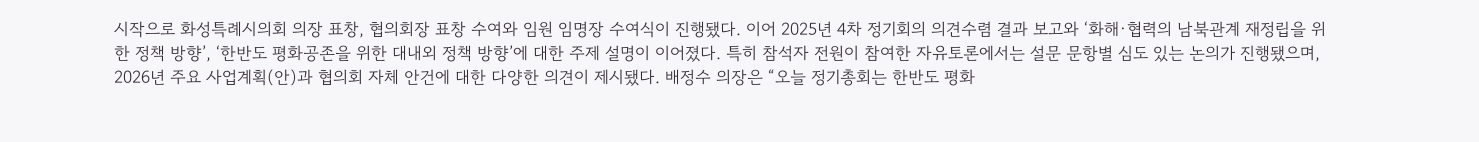시작으로 화성특례시의회 의장 표창, 협의회장 표창 수여와 임원 임명장 수여식이 진행됐다. 이어 2025년 4차 정기회의 의견수렴 결과 보고와 ‘화해·협력의 남북관계 재정립을 위한 정책 방향’, ‘한반도 평화공존을 위한 대내외 정책 방향’에 대한 주제 설명이 이어졌다. 특히 참석자 전원이 참여한 자유토론에서는 설문 문항별 심도 있는 논의가 진행됐으며, 2026년 주요 사업계획(안)과 협의회 자체 안건에 대한 다양한 의견이 제시됐다. 배정수 의장은 “오늘 정기총회는 한반도 평화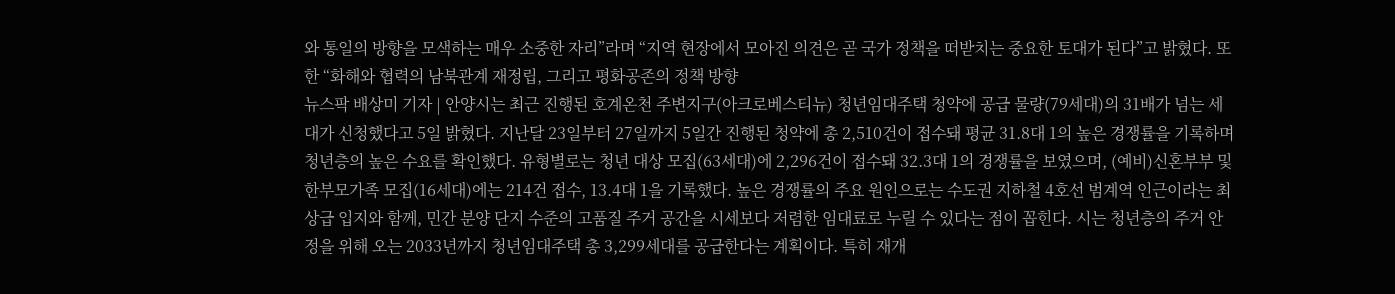와 통일의 방향을 모색하는 매우 소중한 자리”라며 “지역 현장에서 모아진 의견은 곧 국가 정책을 떠받치는 중요한 토대가 된다”고 밝혔다. 또한 “화해와 협력의 남북관계 재정립, 그리고 평화공존의 정책 방향
뉴스팍 배상미 기자 | 안양시는 최근 진행된 호계온천 주변지구(아크로베스티뉴) 청년임대주택 청약에 공급 물량(79세대)의 31배가 넘는 세대가 신청했다고 5일 밝혔다. 지난달 23일부터 27일까지 5일간 진행된 청약에 총 2,510건이 접수돼 평균 31.8대 1의 높은 경쟁률을 기록하며 청년층의 높은 수요를 확인했다. 유형별로는 청년 대상 모집(63세대)에 2,296건이 접수돼 32.3대 1의 경쟁률을 보였으며, (예비)신혼부부 및 한부모가족 모집(16세대)에는 214건 접수, 13.4대 1을 기록했다. 높은 경쟁률의 주요 원인으로는 수도권 지하철 4호선 범계역 인근이라는 최상급 입지와 함께, 민간 분양 단지 수준의 고품질 주거 공간을 시세보다 저렴한 임대료로 누릴 수 있다는 점이 꼽힌다. 시는 청년층의 주거 안정을 위해 오는 2033년까지 청년임대주택 총 3,299세대를 공급한다는 계획이다. 특히 재개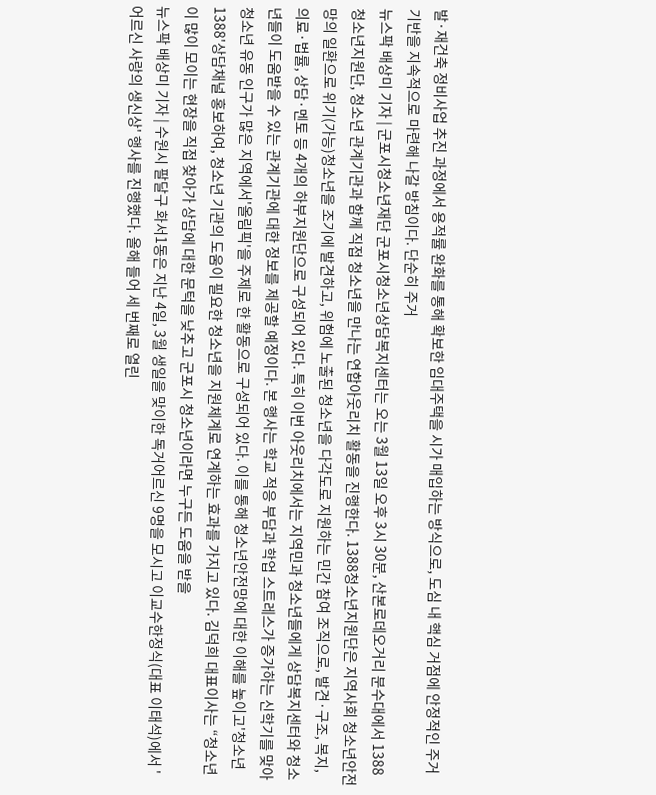발·재건축 정비사업 추진 과정에서 용적률 완화를 통해 확보한 임대주택을 시가 매입하는 방식으로, 도심 내 핵심 거점에 안정적인 주거 기반을 지속적으로 마련해 나갈 방침이다. 단순히 주거
뉴스팍 배상미 기자 | 군포시청소년재단 군포시청소년상담복지센터는 오는 3월 13일 오후 3시 30분, 산본로데오거리 분수대에서 1388청소년지원단, 청소년 관계기관과 함께 직접 청소년을 만나는 연합아웃리치 활동을 진행한다. 1388청소년지원단은 지역사회 청소년안전망의 일환으로 위기(가능)청소년을 조기에 발견하고, 위험에 노출된 청소년을 다각도로 지원하는 민간 참여 조직으로, 발견·구조, 복지, 의료·법률, 상담·멘토 등 4개의 하부지원단으로 구성되어 있다. 특히 이번 아웃리치에서는 지역민과 청소년들에게 상담복지센터와 청소년들이 도움받을 수 있는 관계기관에 대한 정보를 제공할 예정이다. 본 행사는 학교 적응 부담과 학업 스트레스가 증가하는 신학기를 맞아 청소년 유동 인구가 많은 지역에서'올림픽'을 주제로 한 활동으로 구성되어 있다. 이를 통해 청소년안전망에 대한 이해를 높이고'청소년1388'상담채널 홍보하여, 청소년 기관의 도움이 필요한 청소년을 지원체계로 연계하는 효과를 가지고 있다. 김덕희 대표이사는 “청소년이 많이 모이는 현장을 직접 찾아가 상담에 대한 문턱을 낮추고 군포시 청소년이라면 누구든 도움을 받을
뉴스팍 배상미 기자 | 수원시 팔달구 화서1동은 지난 4일, 3월 생일을 맞이한 독거어르신 9명을 모시고 이교수한정식(대표 이태석)에서 '어르신 사랑의 생신상' 행사를 진행했다. 올해 들어 세 번째로 열린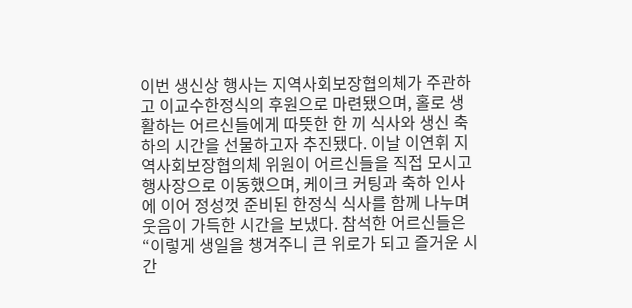이번 생신상 행사는 지역사회보장협의체가 주관하고 이교수한정식의 후원으로 마련됐으며, 홀로 생활하는 어르신들에게 따뜻한 한 끼 식사와 생신 축하의 시간을 선물하고자 추진됐다. 이날 이연휘 지역사회보장협의체 위원이 어르신들을 직접 모시고 행사장으로 이동했으며, 케이크 커팅과 축하 인사에 이어 정성껏 준비된 한정식 식사를 함께 나누며 웃음이 가득한 시간을 보냈다. 참석한 어르신들은 “이렇게 생일을 챙겨주니 큰 위로가 되고 즐거운 시간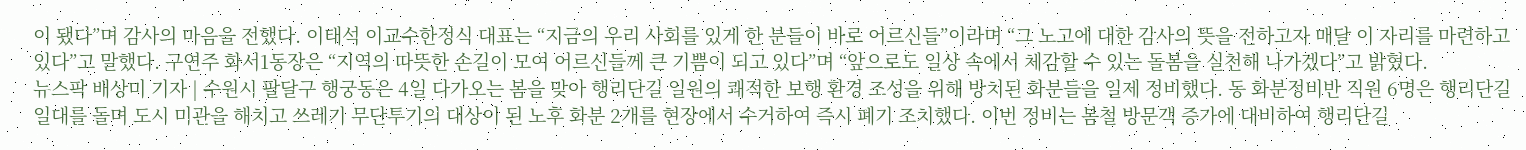이 됐다”며 감사의 마음을 전했다. 이태석 이교수한정식 대표는 “지금의 우리 사회를 있게 한 분들이 바로 어르신들”이라며 “그 노고에 대한 감사의 뜻을 전하고자 매달 이 자리를 마련하고 있다”고 말했다. 구연주 화서1동장은 “지역의 따뜻한 손길이 모여 어르신들께 큰 기쁨이 되고 있다”며 “앞으로도 일상 속에서 체감할 수 있는 돌봄을 실천해 나가겠다”고 밝혔다.
뉴스팍 배상미 기자 | 수원시 팔달구 행궁동은 4일 다가오는 봄을 맞아 행리단길 일원의 쾌적한 보행 환경 조성을 위해 방치된 화분들을 일제 정비했다. 동 화분정비반 직원 6명은 행리단길 일대를 돌며 도시 미관을 해치고 쓰레기 무단투기의 대상이 된 노후 화분 2개를 현장에서 수거하여 즉시 폐기 조치했다. 이번 정비는 봄철 방문객 증가에 대비하여 행리단길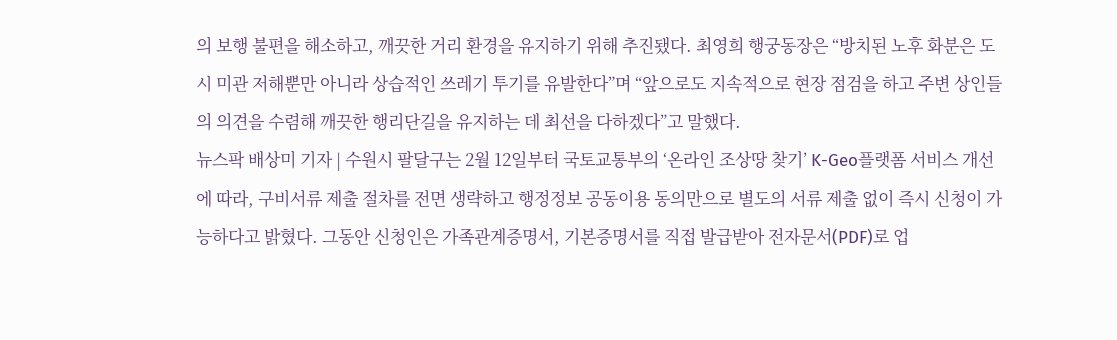의 보행 불편을 해소하고, 깨끗한 거리 환경을 유지하기 위해 추진됐다. 최영희 행궁동장은 “방치된 노후 화분은 도시 미관 저해뿐만 아니라 상습적인 쓰레기 투기를 유발한다”며 “앞으로도 지속적으로 현장 점검을 하고 주변 상인들의 의견을 수렴해 깨끗한 행리단길을 유지하는 데 최선을 다하겠다”고 말했다.
뉴스팍 배상미 기자 | 수원시 팔달구는 2월 12일부터 국토교통부의 ‘온라인 조상땅 찾기’ K-Geo플랫폼 서비스 개선에 따라, 구비서류 제출 절차를 전면 생략하고 행정정보 공동이용 동의만으로 별도의 서류 제출 없이 즉시 신청이 가능하다고 밝혔다. 그동안 신청인은 가족관계증명서, 기본증명서를 직접 발급받아 전자문서(PDF)로 업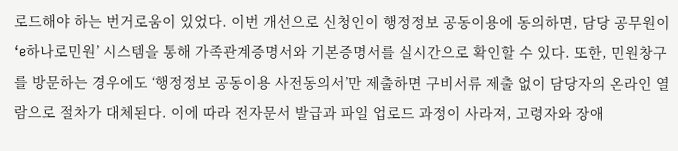로드해야 하는 번거로움이 있었다. 이번 개선으로 신청인이 행정정보 공동이용에 동의하면, 담당 공무원이 ‘e하나로민원’ 시스템을 통해 가족관계증명서와 기본증명서를 실시간으로 확인할 수 있다. 또한, 민원창구를 방문하는 경우에도 ‘행정정보 공동이용 사전동의서’만 제출하면 구비서류 제출 없이 담당자의 온라인 열람으로 절차가 대체된다. 이에 따라 전자문서 발급과 파일 업로드 과정이 사라져, 고령자와 장애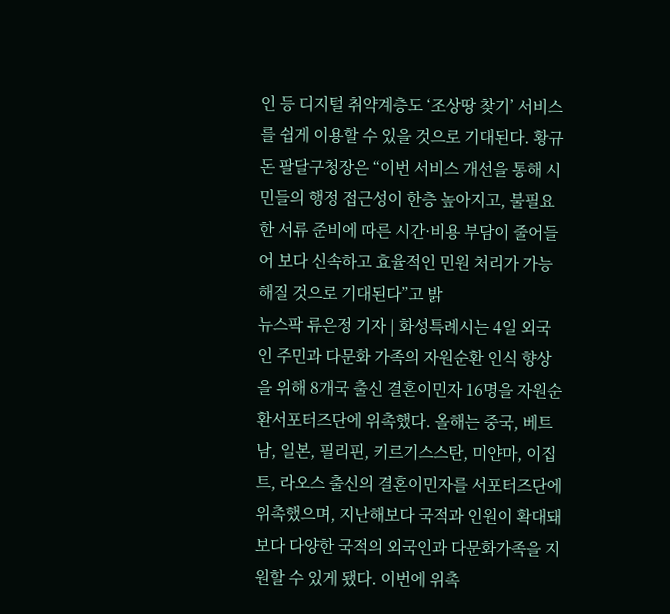인 등 디지털 취약계층도 ‘조상땅 찾기’ 서비스를 쉽게 이용할 수 있을 것으로 기대된다. 황규돈 팔달구청장은 “이번 서비스 개선을 통해 시민들의 행정 접근성이 한층 높아지고, 불필요한 서류 준비에 따른 시간·비용 부담이 줄어들어 보다 신속하고 효율적인 민원 처리가 가능해질 것으로 기대된다”고 밝
뉴스팍 류은정 기자 | 화성특례시는 4일 외국인 주민과 다문화 가족의 자원순환 인식 향상을 위해 8개국 출신 결혼이민자 16명을 자원순환서포터즈단에 위촉했다. 올해는 중국, 베트남, 일본, 필리핀, 키르기스스탄, 미얀마, 이집트, 라오스 출신의 결혼이민자를 서포터즈단에 위촉했으며, 지난해보다 국적과 인원이 확대돼 보다 다양한 국적의 외국인과 다문화가족을 지원할 수 있게 됐다. 이번에 위촉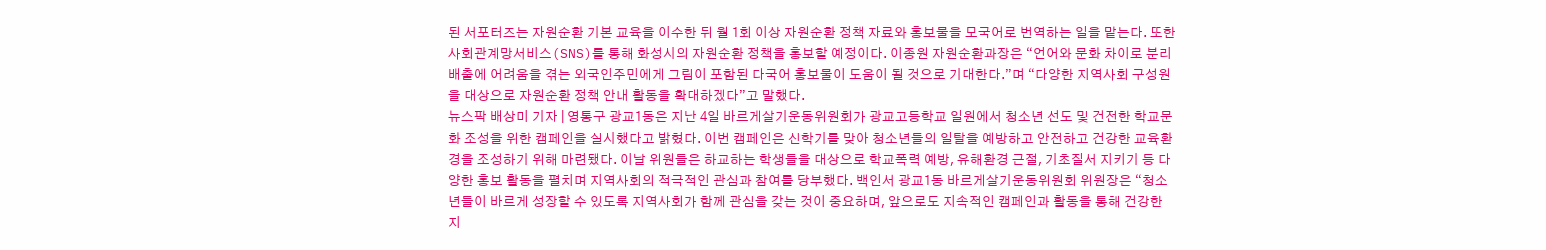된 서포터즈는 자원순환 기본 교육을 이수한 뒤 월 1회 이상 자원순환 정책 자료와 홍보물을 모국어로 번역하는 일을 맡는다. 또한 사회관계망서비스(SNS)를 통해 화성시의 자원순환 정책을 홍보할 예정이다. 이종원 자원순환과장은 “언어와 문화 차이로 분리배출에 어려움을 겪는 외국인주민에게 그림이 포함된 다국어 홍보물이 도움이 될 것으로 기대한다.”며 “다양한 지역사회 구성원을 대상으로 자원순환 정책 안내 활동을 확대하겠다”고 말했다.
뉴스팍 배상미 기자 | 영통구 광교1동은 지난 4일 바르게살기운동위원회가 광교고등학교 일원에서 청소년 선도 및 건전한 학교문화 조성을 위한 캠페인을 실시했다고 밝혔다. 이번 캠페인은 신학기를 맞아 청소년들의 일탈을 예방하고 안전하고 건강한 교육환경을 조성하기 위해 마련됐다. 이날 위원들은 하교하는 학생들을 대상으로 학교폭력 예방, 유해환경 근절, 기초질서 지키기 등 다양한 홍보 활동을 펼치며 지역사회의 적극적인 관심과 참여를 당부했다. 백인서 광교1동 바르게살기운동위원회 위원장은 “청소년들이 바르게 성장할 수 있도록 지역사회가 함께 관심을 갖는 것이 중요하며, 앞으로도 지속적인 캠페인과 활동을 통해 건강한 지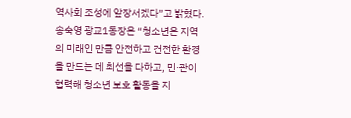역사회 조성에 앞장서겠다”고 밝혔다. 송숙영 광교1동장은 “청소년은 지역의 미래인 만큼 안전하고 건전한 환경을 만드는 데 최선을 다하고, 민·관이 협력해 청소년 보호 활동을 지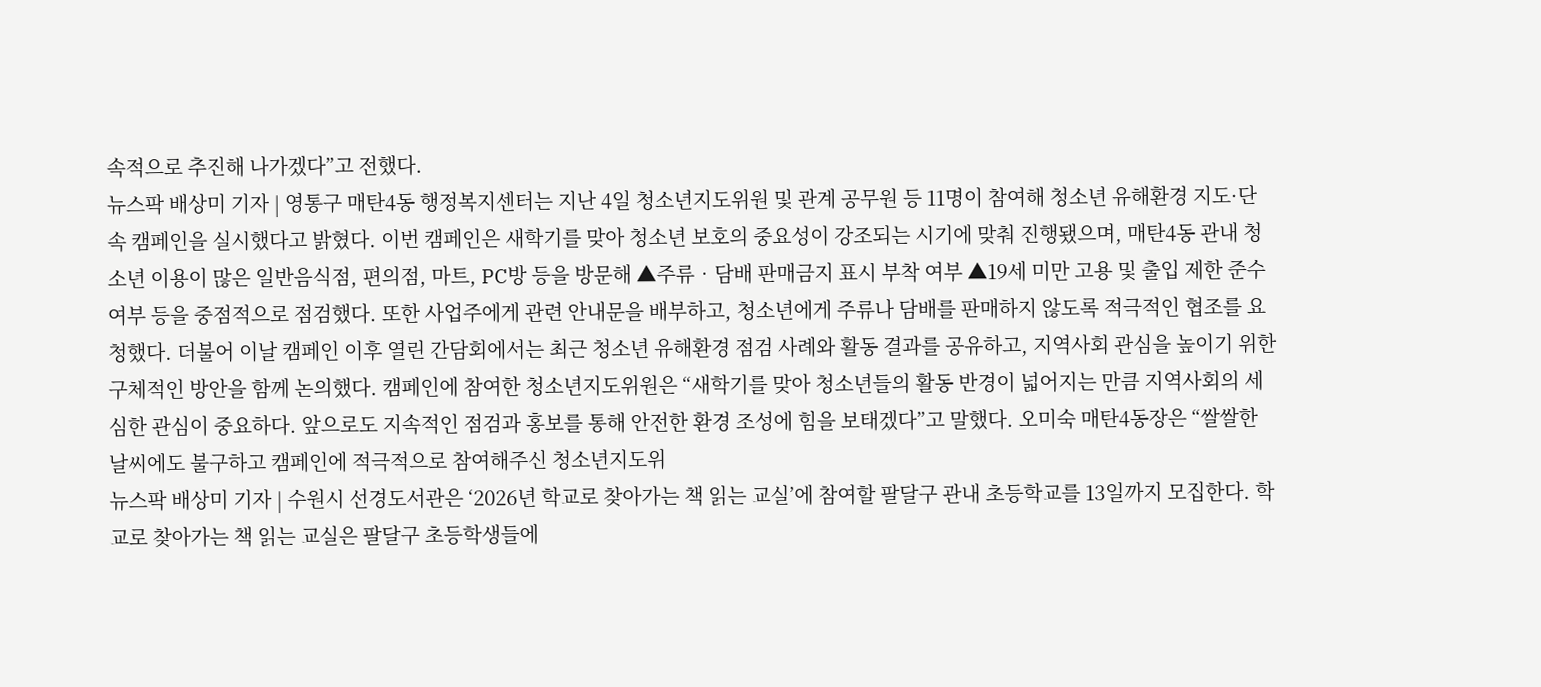속적으로 추진해 나가겠다”고 전했다.
뉴스팍 배상미 기자 | 영통구 매탄4동 행정복지센터는 지난 4일 청소년지도위원 및 관계 공무원 등 11명이 참여해 청소년 유해환경 지도·단속 캠페인을 실시했다고 밝혔다. 이번 캠페인은 새학기를 맞아 청소년 보호의 중요성이 강조되는 시기에 맞춰 진행됐으며, 매탄4동 관내 청소년 이용이 많은 일반음식점, 편의점, 마트, PC방 등을 방문해 ▲주류‧담배 판매금지 표시 부착 여부 ▲19세 미만 고용 및 출입 제한 준수 여부 등을 중점적으로 점검했다. 또한 사업주에게 관련 안내문을 배부하고, 청소년에게 주류나 담배를 판매하지 않도록 적극적인 협조를 요청했다. 더불어 이날 캠페인 이후 열린 간담회에서는 최근 청소년 유해환경 점검 사례와 활동 결과를 공유하고, 지역사회 관심을 높이기 위한 구체적인 방안을 함께 논의했다. 캠페인에 참여한 청소년지도위원은 “새학기를 맞아 청소년들의 활동 반경이 넓어지는 만큼 지역사회의 세심한 관심이 중요하다. 앞으로도 지속적인 점검과 홍보를 통해 안전한 환경 조성에 힘을 보태겠다”고 말했다. 오미숙 매탄4동장은 “쌀쌀한 날씨에도 불구하고 캠페인에 적극적으로 참여해주신 청소년지도위
뉴스팍 배상미 기자 | 수원시 선경도서관은 ‘2026년 학교로 찾아가는 책 읽는 교실’에 참여할 팔달구 관내 초등학교를 13일까지 모집한다. 학교로 찾아가는 책 읽는 교실은 팔달구 초등학생들에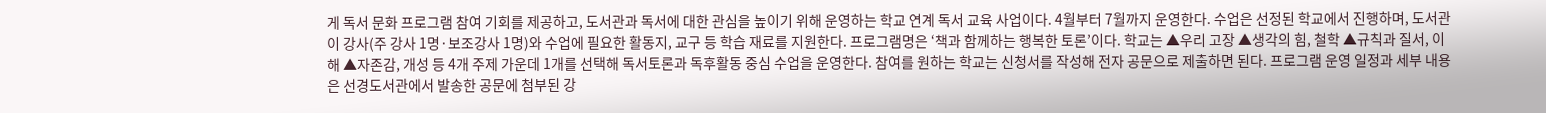게 독서 문화 프로그램 참여 기회를 제공하고, 도서관과 독서에 대한 관심을 높이기 위해 운영하는 학교 연계 독서 교육 사업이다. 4월부터 7월까지 운영한다. 수업은 선정된 학교에서 진행하며, 도서관이 강사(주 강사 1명·보조강사 1명)와 수업에 필요한 활동지, 교구 등 학습 재료를 지원한다. 프로그램명은 ‘책과 함께하는 행복한 토론’이다. 학교는 ▲우리 고장 ▲생각의 힘, 철학 ▲규칙과 질서, 이해 ▲자존감, 개성 등 4개 주제 가운데 1개를 선택해 독서토론과 독후활동 중심 수업을 운영한다. 참여를 원하는 학교는 신청서를 작성해 전자 공문으로 제출하면 된다. 프로그램 운영 일정과 세부 내용은 선경도서관에서 발송한 공문에 첨부된 강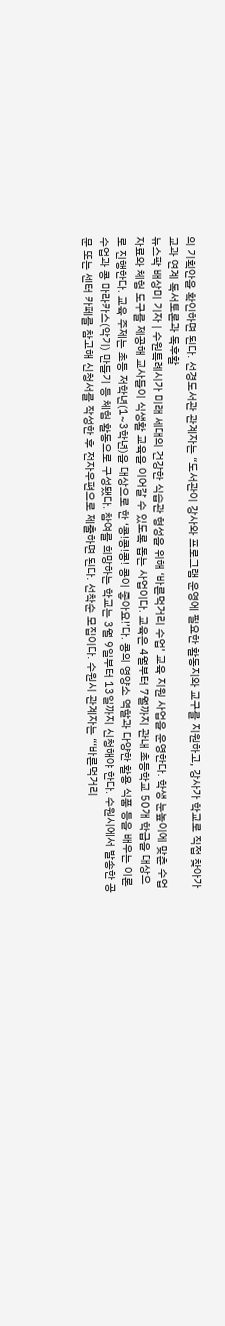의 기획안을 확인하면 된다. 선경도서관 관계자는 “도서관이 강사와 프로그램 운영에 필요한 활동지와 교구를 지원하고, 강사가 학교로 직접 찾아가 교과 연계 독서토론과 독후활
뉴스팍 배상미 기자 | 수원특례시가 미래 세대의 건강한 식습관 형성을 위해 ‘바른먹거리 수업’ 교육 지원 사업을 운영한다. 학생 눈높이에 맞춘 수업 자료와 체험 도구를 제공해 교사들이 식생활 교육을 이어갈 수 있도록 돕는 사업이다. 교육은 4월부터 7월까지 관내 초등학교 50개 학급을 대상으로 진행한다. 교육 주제는 초등 저학년(1~3학년)을 대상으로 한 ‘콩!콩!콩! 콩이 좋아요!’다. 콩의 영양소 역할과 다양한 활용 식품 등을 배우는 이론 수업과 콩 마라카스(악기) 만들기 등 체험 활동으로 구성됐다. 참여를 희망하는 학교는 3월 9일부터 13일까지 신청해야 한다. 수원시에서 발송한 공문 또는 센터 카페를 참고해 신청서를 작성한 후 전자우편으로 제출하면 된다. 선착순 모집이다. 수원시 관계자는 “‘바른먹거리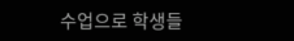수업으로 학생들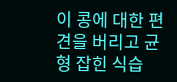이 콩에 대한 편견을 버리고 균형 잡힌 식습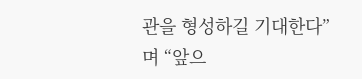관을 형성하길 기대한다”며 “앞으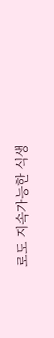로도 지속가능한 식생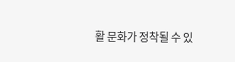활 문화가 정착될 수 있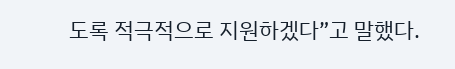도록 적극적으로 지원하겠다”고 말했다.